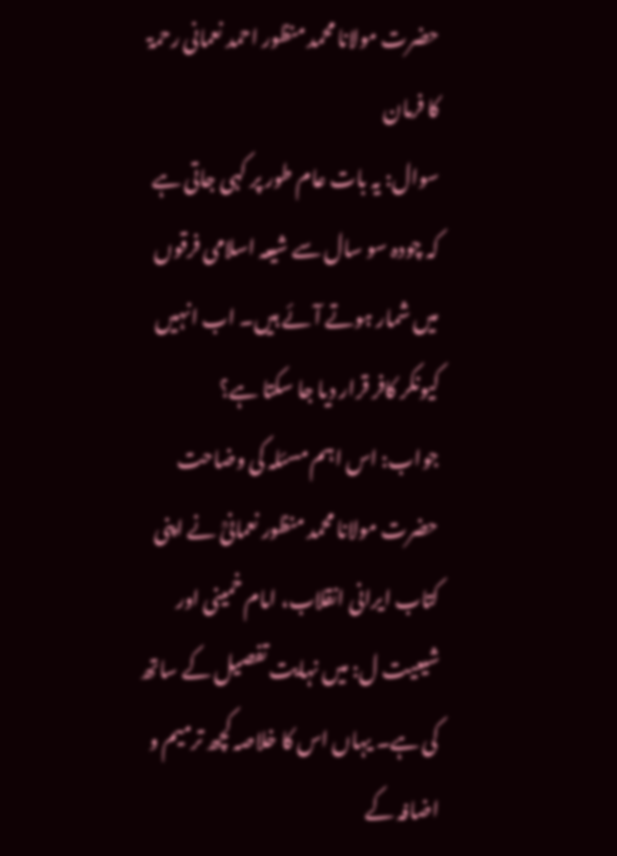حضرت مولانا محمد منظور احمد نعمانی رحمۃ کا فرمان
سوال: یہ بات عام طور پر کہی جاتی ہے کہ چودہ سو سال سے شیعہ اسلامی فرقوں میں شمار ہوتے آئے ہیں۔ اب انہیں کیونکر کافر قرار دیا جا سکتا ہے؟
جواب: اس اہم مسئلہ کی وضاحت حضرت مولانا محمد منظور نعمانیؒ نے اپنی کتاب ایرانی انقلاب، امام خمینی اور شیعیت ل: میں نہایت تفصیل کے ساتھ کی ہے۔ یہاں اس کا خلاصہ کچھ ترمیم و اضافہ کے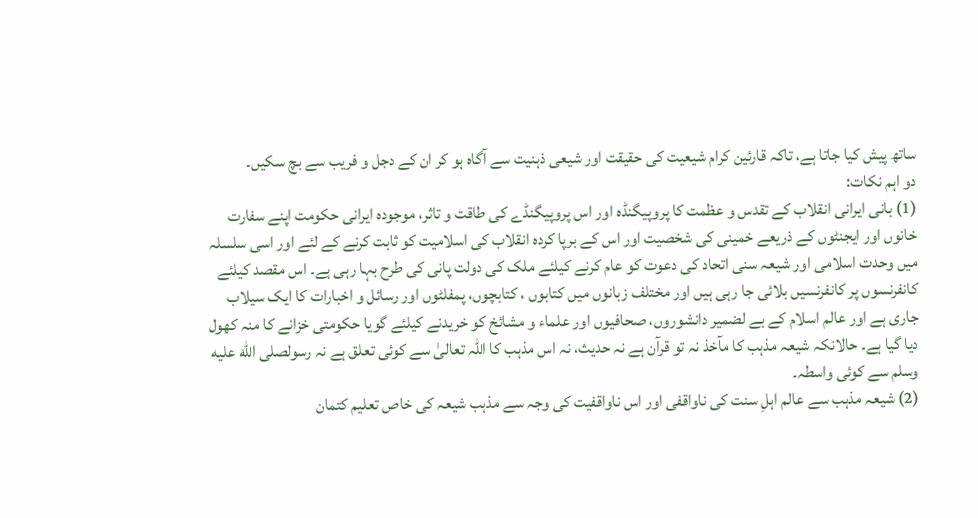ساتھ پیش کیا جاتا ہے، تاکہ قارئین کرام شیعیت کی حقیقت اور شیعی ذہنیت سے آگاہ ہو کر ان کے دجل و فریب سے بچ سکیں۔
دو اہم نكات:
(1) بانی ایرانی انقلاب کے تقدس و عظمت کا پروپیگنڈہ اور اس پروپیگنڈے کی طاقت و تاثر، موجودہ ایرانی حکومت اپنے سفارت خانوں اور ایجنٹوں کے ذریعے خمینی کی شخصیت اور اس کے برپا کردہ انقلاب کی اسلامیت کو ثابت کرنے کے لئے اور اسی سلسلہ میں وحدت اسلامی اور شیعہ سنی اتحاد کی دعوت کو عام کرنے کیلئے ملک کی دولت پانی کی طرح بہا رہی ہے۔ اس مقصد کیلئے کانفرنسوں پر کانفرنسیں بلائی جا رہی ہیں اور مختلف زبانوں میں کتابوں ، کتابچوں، پمفلٹوں اور رسائل و اخبارات کا ایک سیلاب جاری ہے اور عالم اسلام کے بے لضمیر دانشوروں، صحافیوں اور علماء و مشائخ کو خریدنے کیلئے گویا حکومتی خزانے کا منہ کھول دیا گیا ہے۔ حالانکہ شیعہ مذہب کا مآخذ نہ تو قرآن ہے نہ حدیث، نہ اس مذہب کا اللہ تعالیٰ سے کوئی تعلق ہے نہ رسولصلى الله عليه وسلم سے کوئی واسطہ۔
(2) شیعہ مذہب سے عالم اہلِ سنت کی ناواقفی اور اس ناواقفیت کی وجہ سے مذہب شیعہ کی خاص تعلیم کتمان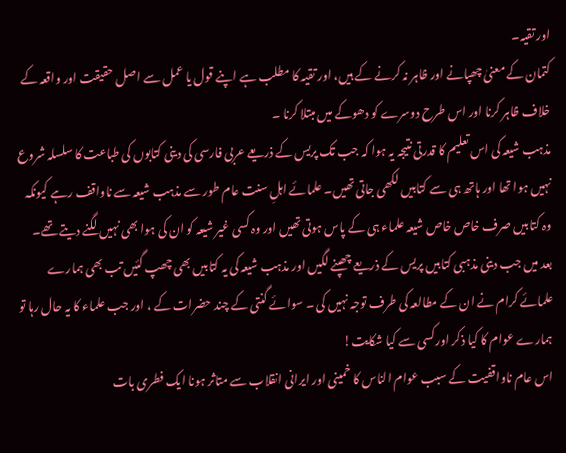اور تقیہ۔
کتمان کے معنیٰ چھپانے اور ظاہر نہ کرنے کے ہیں، اور تقیہ کا مطلب ہے اپنے قول یا عمل سے اصل حقیقت اور واقعہ کے خلاف ظاہر کرنا اور اس طرح دوسرے کو دھوکے میں مبتلا کرنا ۔
مذہب شیعہ کی اس تعلیم کا قدرتی نتیجہ یہ ہوا کہ جب تک پریس کے ذریعے عربی فارسی کی دینی کتابوں کی طباعت کا سلسلہ شروع نہیں ہوا تھا اور ہاتھ ہی سے کتابیں لکھی جاتی تھیں۔ علمائے اہلِ سنت عام طور سے مذہب شیعہ سے ناواقف رہے کیونکہ وہ کتابیں صرف خاص خاص شیعہ علماء ہی کے پاس ہوتی تھیں اور وہ کسی غیر شیعہ کو ان کی ہوا بھی نہیں لگنے دیتے تھے۔
بعد میں جب دینی مذہبی کتابیں پریس کے ذریعے چھپنے لگیں اور مذہب شیعہ کی یہ کتابیں بھی چھپ گئیں تب بھی ہمارے علمائے کرام نے ان کے مطالعہ کی طرف توجہ نہیں کی ۔ سوائے گنتی کے چند حضرات کے ، اور جب علماء کا یہ حال رہا تو ہمارے عوام کا کیا ذکر اورکسی سے کیا شکایت!
اس عام ناواقفیت کے سبب عوام الناس کا خمینی اور ایرانی انقلاب سے متاثر ہونا ایک فطری بات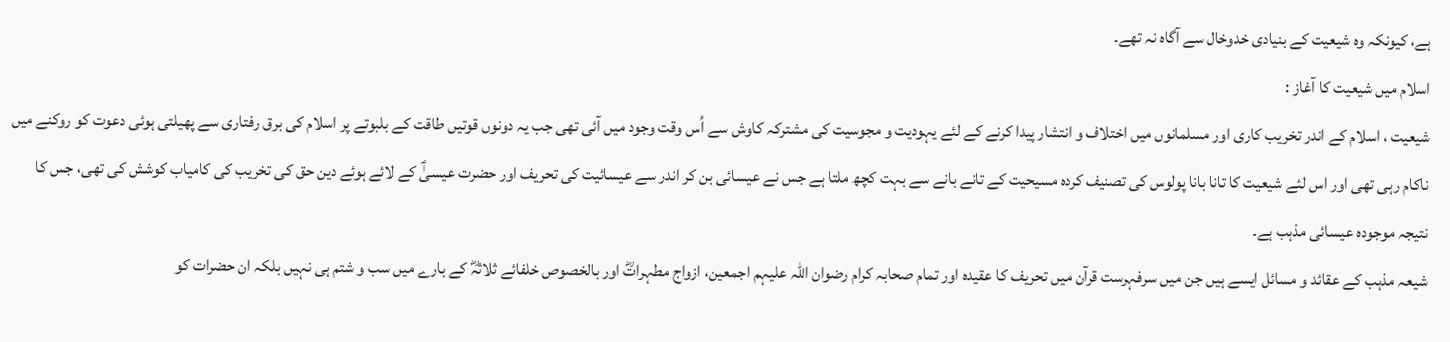ہے، کیونکہ وہ شیعیت کے بنیادی خدوخال سے آگاہ نہ تھے۔
اسلام میں شیعیت کا آغاز :
شیعیت ، اسلام کے اندر تخریب کاری اور مسلمانوں میں اختلاف و انتشار پیدا کرنے کے لئے یہودیت و مجوسیت کی مشترکہ کاوش سے اُس وقت وجود میں آئی تھی جب یہ دونوں قوتیں طاقت کے بلبوتے پر اسلام کی برق رفتاری سے پھیلتی ہوئی دعوت کو روکنے میں ناکام رہی تھی اور اس لئے شیعیت کا تانا بانا پولوس کی تصنیف کردہ مسیحیت کے تانے بانے سے بہت کچھ ملتا ہے جس نے عیسائی بن کر اندر سے عیسائیت کی تحریف اور حضرت عیسیٰؑ کے لائے ہوئے دین حق کی تخریب کی کامیاب کوشش کی تھی، جس کا نتیجہ موجودہ عیسائی مذہب ہے۔
شیعہ مذہب کے عقائد و مسائل ایسے ہیں جن میں سرفہرست قرآن میں تحریف کا عقیدہ اور تمام صحابہ کرام رضوان اللہ علیہم اجمعین، ازواج مطہراتؓ اور بالخصوص خلفائے ثلاثہؓ کے بارے میں سب و شتم ہی نہیں بلکہ ان حضرات کو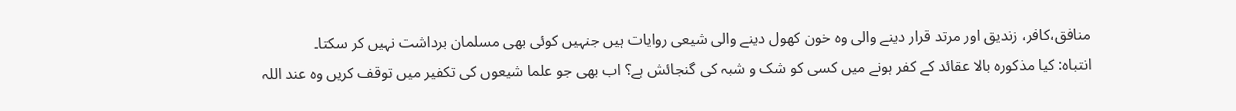منافق،کافر، زندیق اور مرتد قرار دینے والی وہ خون کھول دینے والی شیعی روایات ہیں جنہیں کوئی بھی مسلمان برداشت نہیں کر سکتا۔
انتباہ: کیا مذکورہ بالا عقائد کے کفر ہونے میں کسی کو شک و شبہ کی گنجائش ہے؟ اب بھی جو علما شیعوں کی تکفیر میں توقف کریں وہ عند اللہ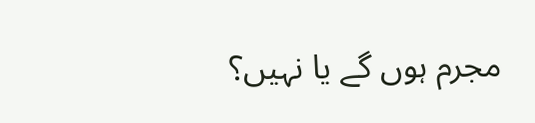مجرم ہوں گے یا نہیں؟